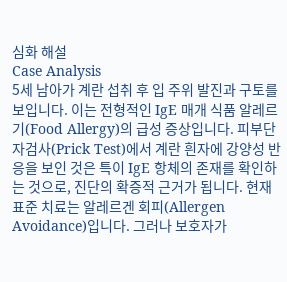심화 해설
Case Analysis
5세 남아가 계란 섭취 후 입 주위 발진과 구토를 보입니다. 이는 전형적인 IgE 매개 식품 알레르기(Food Allergy)의 급성 증상입니다. 피부단자검사(Prick Test)에서 계란 흰자에 강양성 반응을 보인 것은 특이 IgE 항체의 존재를 확인하는 것으로, 진단의 확증적 근거가 됩니다. 현재 표준 치료는 알레르겐 회피(Allergen Avoidance)입니다. 그러나 보호자가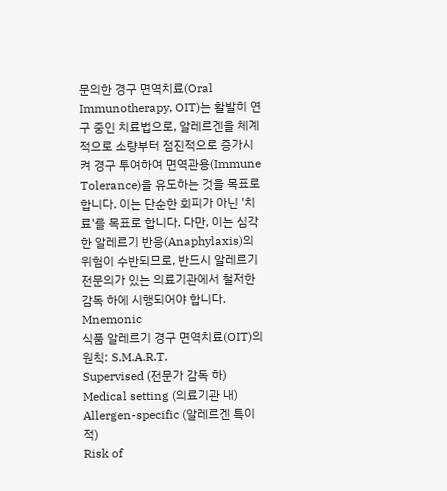문의한 경구 면역치료(Oral Immunotherapy, OIT)는 활발히 연구 중인 치료법으로, 알레르겐을 체계적으로 소량부터 점진적으로 증가시켜 경구 투여하여 면역관용(Immune Tolerance)을 유도하는 것을 목표로 합니다. 이는 단순한 회피가 아닌 '치료'를 목표로 합니다. 다만, 이는 심각한 알레르기 반응(Anaphylaxis)의 위험이 수반되므로, 반드시 알레르기 전문의가 있는 의료기관에서 철저한 감독 하에 시행되어야 합니다.
Mnemonic
식품 알레르기 경구 면역치료(OIT)의 원칙: S.M.A.R.T.
Supervised (전문가 감독 하)
Medical setting (의료기관 내)
Allergen-specific (알레르겐 특이적)
Risk of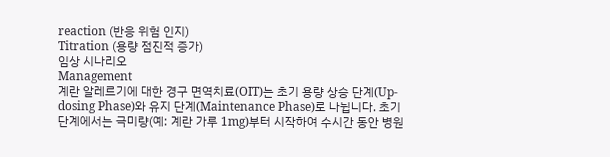reaction (반응 위험 인지)
Titration (용량 점진적 증가)
임상 시나리오
Management
계란 알레르기에 대한 경구 면역치료(OIT)는 초기 용량 상승 단계(Up-dosing Phase)와 유지 단계(Maintenance Phase)로 나뉩니다. 초기 단계에서는 극미량(예: 계란 가루 1mg)부터 시작하여 수시간 동안 병원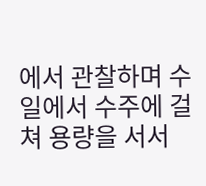에서 관찰하며 수일에서 수주에 걸쳐 용량을 서서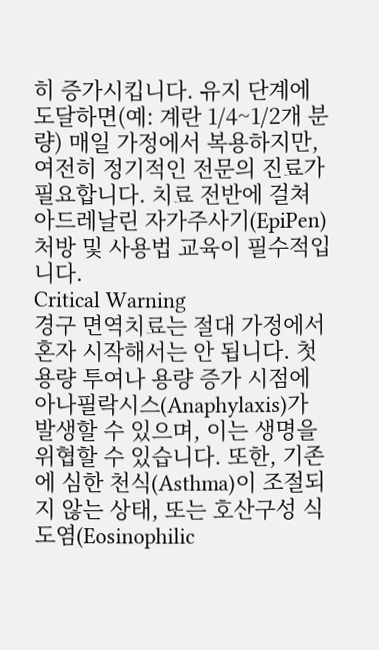히 증가시킵니다. 유지 단계에 도달하면(예: 계란 1/4~1/2개 분량) 매일 가정에서 복용하지만, 여전히 정기적인 전문의 진료가 필요합니다. 치료 전반에 걸쳐 아드레날린 자가주사기(EpiPen) 처방 및 사용법 교육이 필수적입니다.
Critical Warning
경구 면역치료는 절대 가정에서 혼자 시작해서는 안 됩니다. 첫 용량 투여나 용량 증가 시점에 아나필락시스(Anaphylaxis)가 발생할 수 있으며, 이는 생명을 위협할 수 있습니다. 또한, 기존에 심한 천식(Asthma)이 조절되지 않는 상태, 또는 호산구성 식도염(Eosinophilic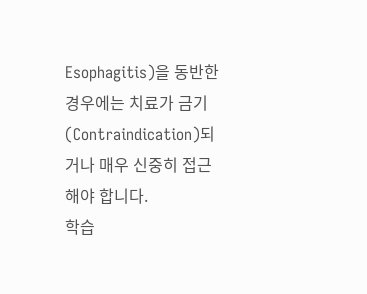Esophagitis)을 동반한 경우에는 치료가 금기(Contraindication)되거나 매우 신중히 접근해야 합니다.
학습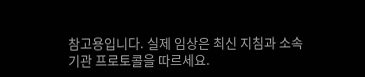참고용입니다. 실제 임상은 최신 지침과 소속 기관 프로토콜을 따르세요.